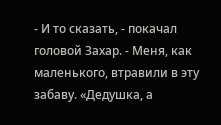- И то сказать, - покачал головой Захар. - Меня, как маленького, втравили в эту забаву. «Дедушка, а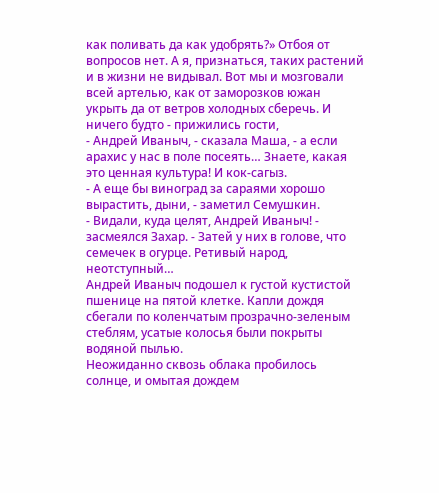как поливать да как удобрять?» Отбоя от вопросов нет. А я, признаться, таких растений и в жизни не видывал. Вот мы и мозговали всей артелью, как от заморозков южан укрыть да от ветров холодных сберечь. И ничего будто - прижились гости,
- Андрей Иваныч, - сказала Маша, - а если арахис у нас в поле посеять… Знаете, какая это ценная культура! И кок-сагыз.
- А еще бы виноград за сараями хорошо вырастить, дыни, - заметил Семушкин.
- Видали, куда целят, Андрей Иваныч! - засмеялся Захар. - Затей у них в голове, что семечек в огурце. Ретивый народ, неотступный…
Андрей Иваныч подошел к густой кустистой пшенице на пятой клетке. Капли дождя сбегали по коленчатым прозрачно-зеленым стеблям, усатые колосья были покрыты водяной пылью.
Неожиданно сквозь облака пробилось солнце, и омытая дождем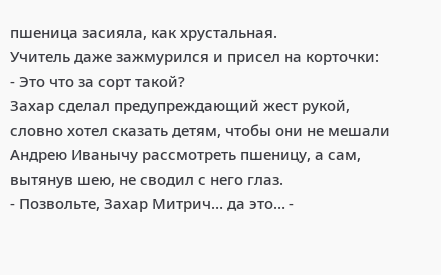пшеница засияла, как хрустальная.
Учитель даже зажмурился и присел на корточки:
- Это что за сорт такой?
Захар сделал предупреждающий жест рукой, словно хотел сказать детям, чтобы они не мешали Андрею Иванычу рассмотреть пшеницу, а сам, вытянув шею, не сводил с него глаз.
- Позвольте, Захар Митрич… да это… -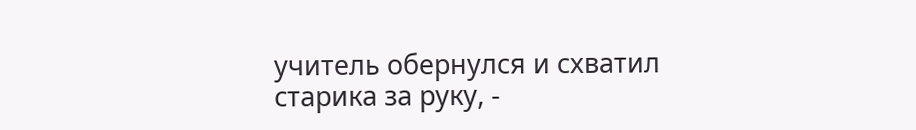учитель обернулся и схватил старика за руку, -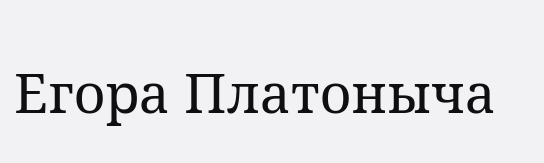Егора Платоныча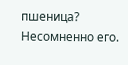пшеница? Несомненно его.